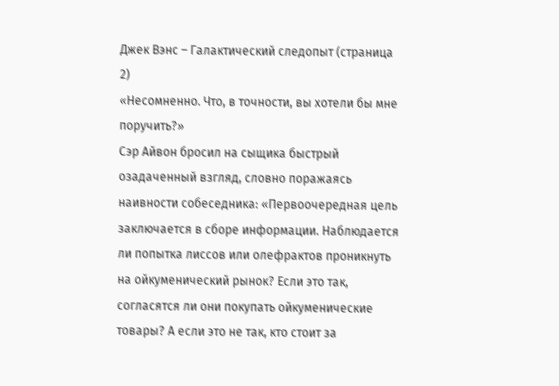Джек Вэнс – Галактический следопыт (страница 2)
«Несомненно. Что, в точности, вы хотели бы мне поручить?»
Сэр Айвон бросил на сыщика быстрый озадаченный взгляд, словно поражаясь наивности собеседника: «Первоочередная цель заключается в сборе информации. Наблюдается ли попытка лиссов или олефрактов проникнуть на ойкуменический рынок? Если это так, согласятся ли они покупать ойкуменические товары? А если это не так, кто стоит за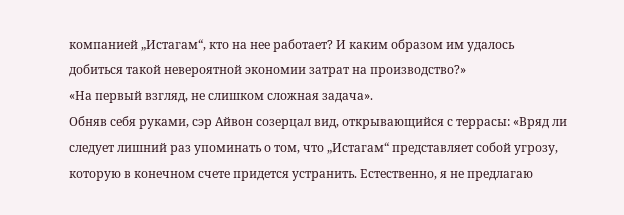компанией „Истагам“, кто на нее работает? И каким образом им удалось добиться такой невероятной экономии затрат на производство?»
«На первый взгляд, не слишком сложная задача».
Обняв себя руками, сэр Айвон созерцал вид, открывающийся с террасы: «Вряд ли следует лишний раз упоминать о том, что „Истагам“ представляет собой угрозу, которую в конечном счете придется устранить. Естественно, я не предлагаю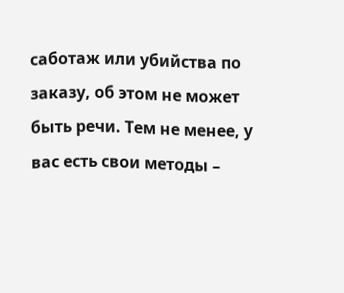саботаж или убийства по заказу, об этом не может быть речи. Тем не менее, у вас есть свои методы –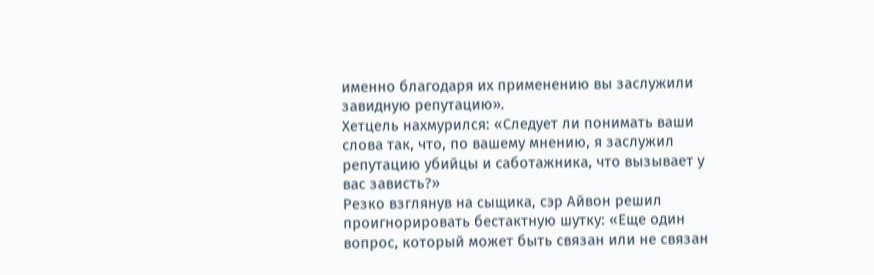именно благодаря их применению вы заслужили завидную репутацию».
Хетцель нахмурился: «Следует ли понимать ваши слова так, что, по вашему мнению, я заслужил репутацию убийцы и саботажника, что вызывает у вас зависть?»
Резко взглянув на сыщика, сэр Айвон решил проигнорировать бестактную шутку: «Еще один вопрос, который может быть связан или не связан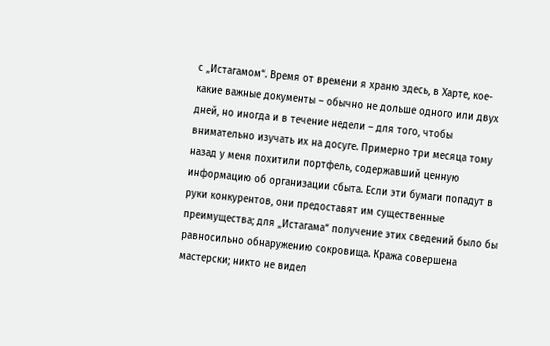с „Истагамом“. Время от времени я храню здесь, в Харте, кое-какие важные документы – обычно не дольше одного или двух дней, но иногда и в течение недели – для того, чтобы внимательно изучать их на досуге. Примерно три месяца тому назад у меня похитили портфель, содержавший ценную информацию об организации сбыта. Если эти бумаги попадут в руки конкурентов, они предоставят им существенные преимущества; для „Истагама“ получение этих сведений было бы равносильно обнаружению сокровища. Кража совершена мастерски; никто не видел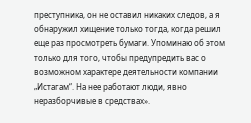преступника, он не оставил никаких следов, а я обнаружил хищение только тогда, когда решил еще раз просмотреть бумаги. Упоминаю об этом только для того, чтобы предупредить вас о возможном характере деятельности компании „Истагам“. На нее работают люди, явно неразборчивые в средствах».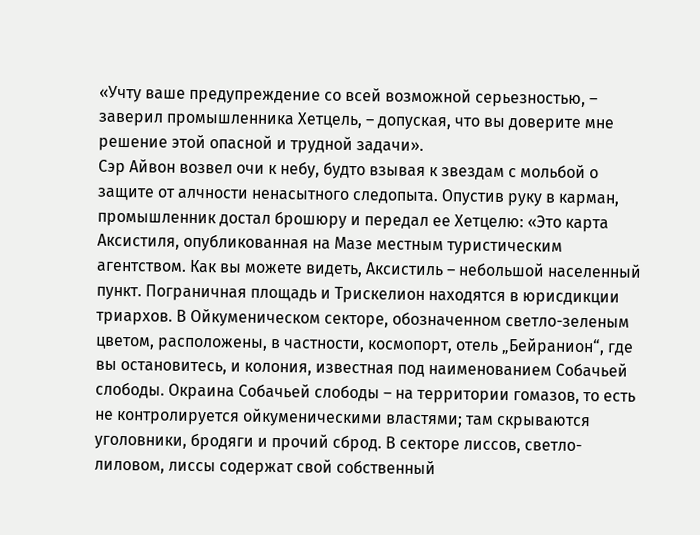«Учту ваше предупреждение со всей возможной серьезностью, – заверил промышленника Хетцель, – допуская, что вы доверите мне решение этой опасной и трудной задачи».
Сэр Айвон возвел очи к небу, будто взывая к звездам с мольбой о защите от алчности ненасытного следопыта. Опустив руку в карман, промышленник достал брошюру и передал ее Хетцелю: «Это карта Аксистиля, опубликованная на Мазе местным туристическим агентством. Как вы можете видеть, Аксистиль – небольшой населенный пункт. Пограничная площадь и Трискелион находятся в юрисдикции триархов. В Ойкуменическом секторе, обозначенном светло-зеленым цветом, расположены, в частности, космопорт, отель „Бейранион“, где вы остановитесь, и колония, известная под наименованием Собачьей слободы. Окраина Собачьей слободы – на территории гомазов, то есть не контролируется ойкуменическими властями; там скрываются уголовники, бродяги и прочий сброд. В секторе лиссов, светло-лиловом, лиссы содержат свой собственный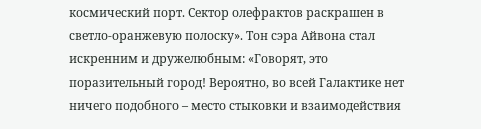космический порт. Сектор олефрактов раскрашен в светло-оранжевую полоску». Тон сэра Айвона стал искренним и дружелюбным: «Говорят, это поразительный город! Вероятно, во всей Галактике нет ничего подобного – место стыковки и взаимодействия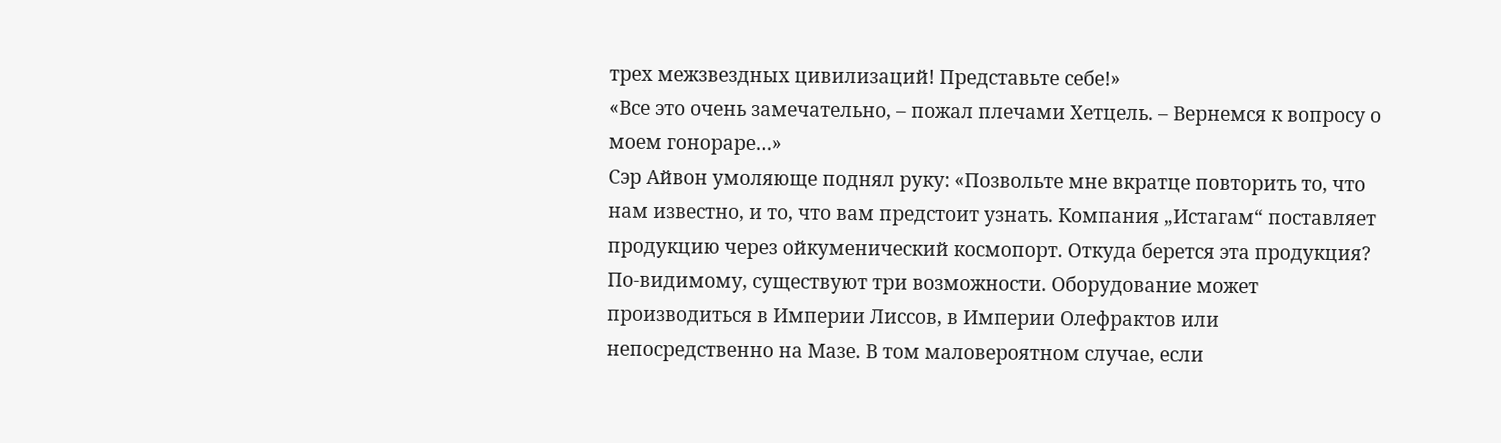трех межзвездных цивилизаций! Представьте себе!»
«Все это очень замечательно, – пожал плечами Хетцель. – Вернемся к вопросу о моем гонораре…»
Сэр Айвон умоляюще поднял руку: «Позвольте мне вкратце повторить то, что нам известно, и то, что вам предстоит узнать. Компания „Истагам“ поставляет продукцию через ойкуменический космопорт. Откуда берется эта продукция? По-видимому, существуют три возможности. Оборудование может производиться в Империи Лиссов, в Империи Олефрактов или непосредственно на Мазе. В том маловероятном случае, если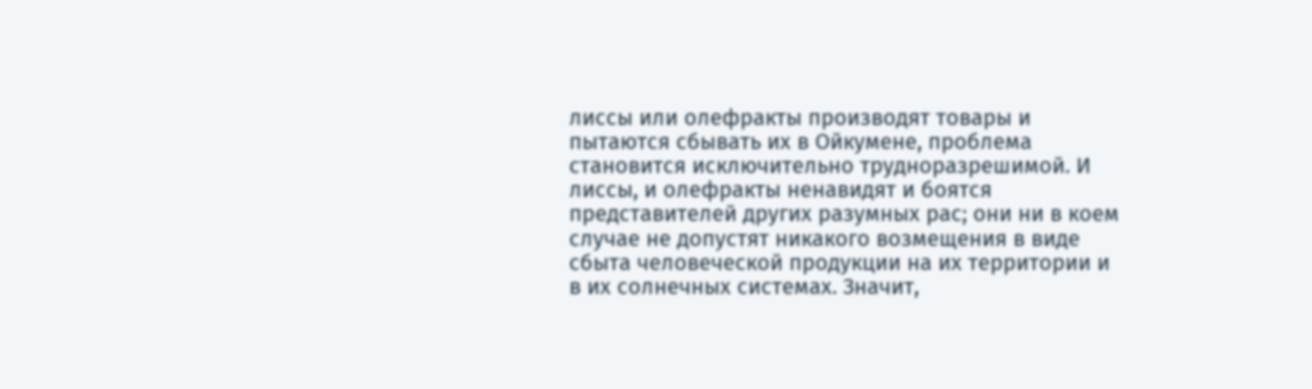лиссы или олефракты производят товары и пытаются сбывать их в Ойкумене, проблема становится исключительно трудноразрешимой. И лиссы, и олефракты ненавидят и боятся представителей других разумных рас; они ни в коем случае не допустят никакого возмещения в виде сбыта человеческой продукции на их территории и в их солнечных системах. Значит,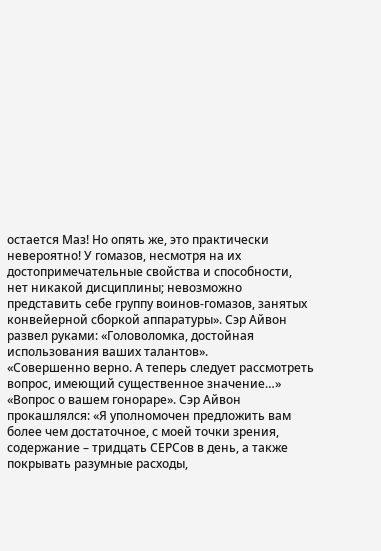остается Маз! Но опять же, это практически невероятно! У гомазов, несмотря на их достопримечательные свойства и способности, нет никакой дисциплины; невозможно представить себе группу воинов-гомазов, занятых конвейерной сборкой аппаратуры». Сэр Айвон развел руками: «Головоломка, достойная использования ваших талантов».
«Совершенно верно. А теперь следует рассмотреть вопрос, имеющий существенное значение…»
«Вопрос о вашем гонораре». Сэр Айвон прокашлялся: «Я уполномочен предложить вам более чем достаточное, с моей точки зрения, содержание – тридцать СЕРСов в день, а также покрывать разумные расходы,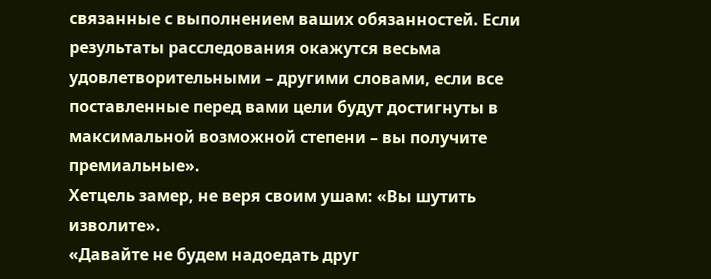связанные с выполнением ваших обязанностей. Если результаты расследования окажутся весьма удовлетворительными – другими словами, если все поставленные перед вами цели будут достигнуты в максимальной возможной степени – вы получите премиальные».
Хетцель замер, не веря своим ушам: «Вы шутить изволите».
«Давайте не будем надоедать друг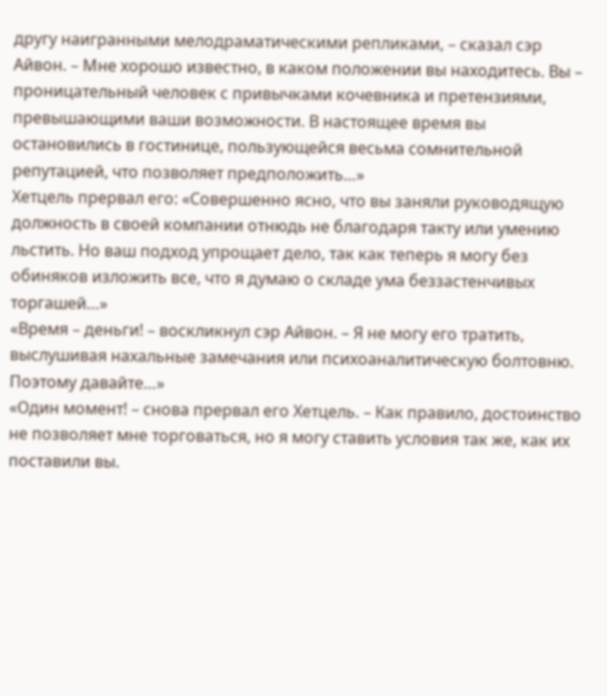другу наигранными мелодраматическими репликами, – сказал сэр Айвон. – Мне хорошо известно, в каком положении вы находитесь. Вы – проницательный человек с привычками кочевника и претензиями, превышающими ваши возможности. В настоящее время вы остановились в гостинице, пользующейся весьма сомнительной репутацией, что позволяет предположить…»
Хетцель прервал его: «Совершенно ясно, что вы заняли руководящую должность в своей компании отнюдь не благодаря такту или умению льстить. Но ваш подход упрощает дело, так как теперь я могу без обиняков изложить все, что я думаю о складе ума беззастенчивых торгашей…»
«Время – деньги! – воскликнул сэр Айвон. – Я не могу его тратить, выслушивая нахальные замечания или психоаналитическую болтовню. Поэтому давайте…»
«Один момент! – снова прервал его Хетцель. – Как правило, достоинство не позволяет мне торговаться, но я могу ставить условия так же, как их поставили вы.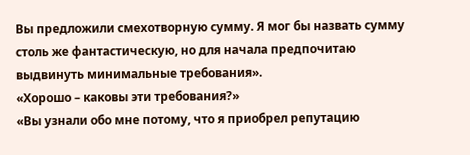Вы предложили смехотворную сумму. Я мог бы назвать сумму столь же фантастическую, но для начала предпочитаю выдвинуть минимальные требования».
«Хорошо – каковы эти требования?»
«Вы узнали обо мне потому, что я приобрел репутацию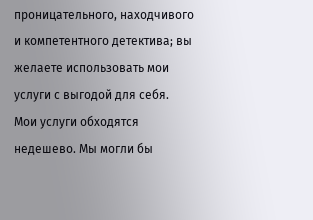проницательного, находчивого и компетентного детектива; вы желаете использовать мои услуги с выгодой для себя. Мои услуги обходятся недешево. Мы могли бы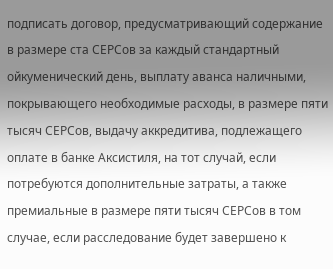подписать договор, предусматривающий содержание в размере ста СЕРСов за каждый стандартный ойкуменический день, выплату аванса наличными, покрывающего необходимые расходы, в размере пяти тысяч СЕРСов, выдачу аккредитива, подлежащего оплате в банке Аксистиля, на тот случай, если потребуются дополнительные затраты, а также премиальные в размере пяти тысяч СЕРСов в том случае, если расследование будет завершено к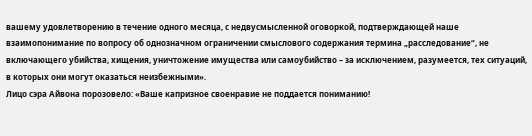вашему удовлетворению в течение одного месяца, с недвусмысленной оговоркой, подтверждающей наше взаимопонимание по вопросу об однозначном ограничении смыслового содержания термина „расследование“, не включающего убийства, хищения, уничтожение имущества или самоубийство – за исключением, разумеется, тех ситуаций, в которых они могут оказаться неизбежными».
Лицо сэра Айвона порозовело: «Ваше капризное своенравие не поддается пониманию!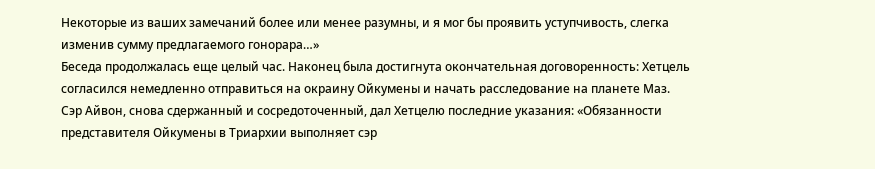Некоторые из ваших замечаний более или менее разумны, и я мог бы проявить уступчивость, слегка изменив сумму предлагаемого гонорара…»
Беседа продолжалась еще целый час. Наконец была достигнута окончательная договоренность: Хетцель согласился немедленно отправиться на окраину Ойкумены и начать расследование на планете Маз.
Сэр Айвон, снова сдержанный и сосредоточенный, дал Хетцелю последние указания: «Обязанности представителя Ойкумены в Триархии выполняет сэр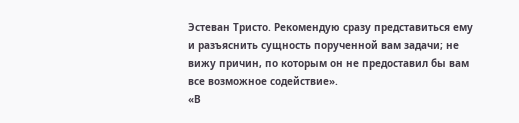Эстеван Тристо. Рекомендую сразу представиться ему и разъяснить сущность порученной вам задачи; не вижу причин, по которым он не предоставил бы вам все возможное содействие».
«В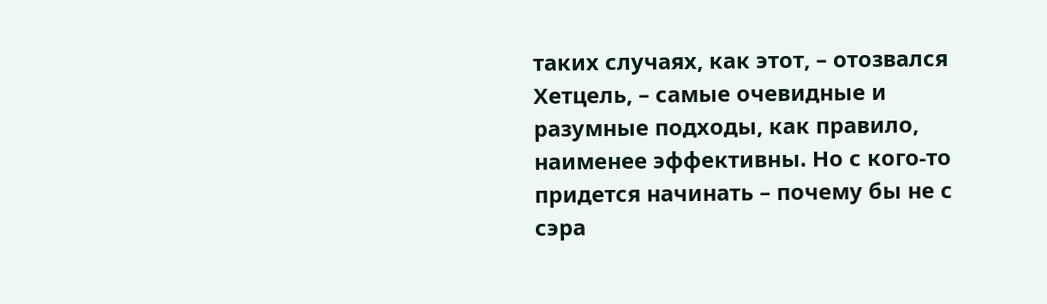таких случаях, как этот, – отозвался Хетцель, – самые очевидные и разумные подходы, как правило, наименее эффективны. Но с кого-то придется начинать – почему бы не с сэра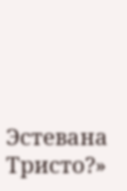Эстевана Тристо?»